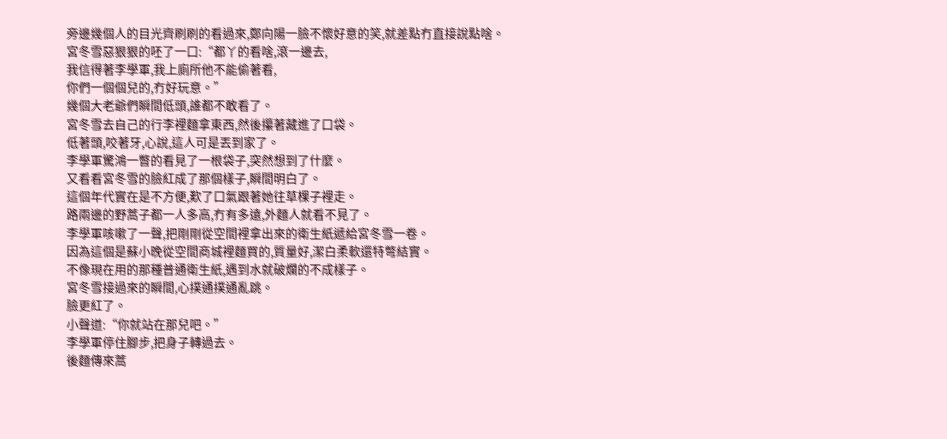旁邊幾個人的目光齊刷刷的看過來,鄭向陽一臉不懷好意的笑,就差點冇直接說點啥。
宮冬雪惡狠狠的呸了一口:“都丫的看啥,滾一邊去,
我信得著李學軍,我上廁所他不能偷著看,
你們一個個兒的,冇好玩意。”
幾個大老爺們瞬間低頭,誰都不敢看了。
宮冬雪去自己的行李裡麵拿東西,然後攥著藏進了口袋。
低著頭,咬著牙,心說,這人可是丟到家了。
李學軍驚鴻一瞥的看見了一根袋子,突然想到了什麼。
又看看宮冬雪的臉紅成了那個樣子,瞬間明白了。
這個年代實在是不方便,歎了口氣跟著她往草棵子裡走。
路兩邊的野蒿子都一人多高,冇有多遠,外麵人就看不見了。
李學軍咳嗽了一聲,把剛剛從空間裡拿出來的衛生紙遞給宮冬雪一卷。
因為這個是蘇小晚從空間商城裡麵買的,質量好,潔白柔軟還特彆結實。
不像現在用的那種普通衛生紙,遇到水就破爛的不成樣子。
宮冬雪接過來的瞬間,心撲通撲通亂跳。
臉更紅了。
小聲道:“你就站在那兒吧。”
李學軍停住腳步,把身子轉過去。
後麵傳來蒿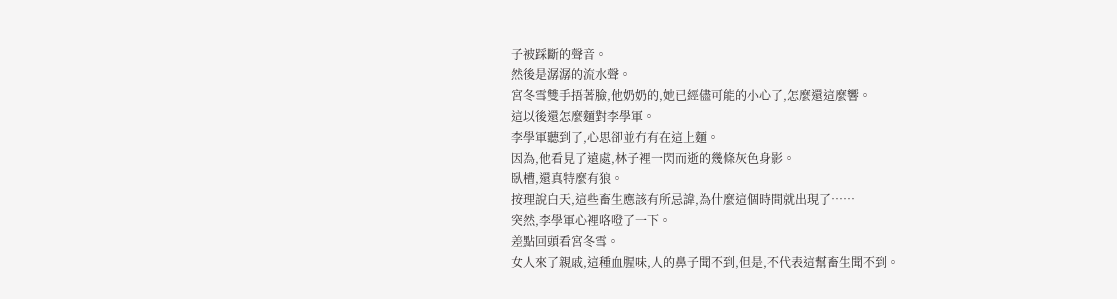子被踩斷的聲音。
然後是潺潺的流水聲。
宮冬雪雙手捂著臉,他奶奶的,她已經儘可能的小心了,怎麼還這麼響。
這以後還怎麼麵對李學軍。
李學軍聽到了,心思卻並冇有在這上麵。
因為,他看見了遠處,林子裡一閃而逝的幾條灰色身影。
臥槽,還真特麼有狼。
按理說白天,這些畜生應該有所忌諱,為什麼這個時間就出現了……
突然,李學軍心裡咯噔了一下。
差點回頭看宮冬雪。
女人來了親戚,這種血腥味,人的鼻子聞不到,但是,不代表這幫畜生聞不到。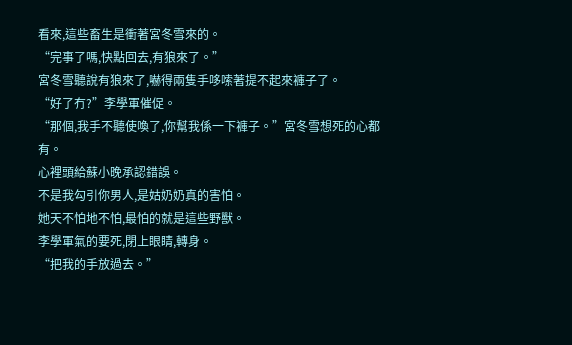看來,這些畜生是衝著宮冬雪來的。
“完事了嗎,快點回去,有狼來了。”
宮冬雪聽說有狼來了,嚇得兩隻手哆嗦著提不起來褲子了。
“好了冇?”李學軍催促。
“那個,我手不聽使喚了,你幫我係一下褲子。”宮冬雪想死的心都有。
心裡頭給蘇小晚承認錯誤。
不是我勾引你男人,是姑奶奶真的害怕。
她天不怕地不怕,最怕的就是這些野獸。
李學軍氣的要死,閉上眼睛,轉身。
“把我的手放過去。”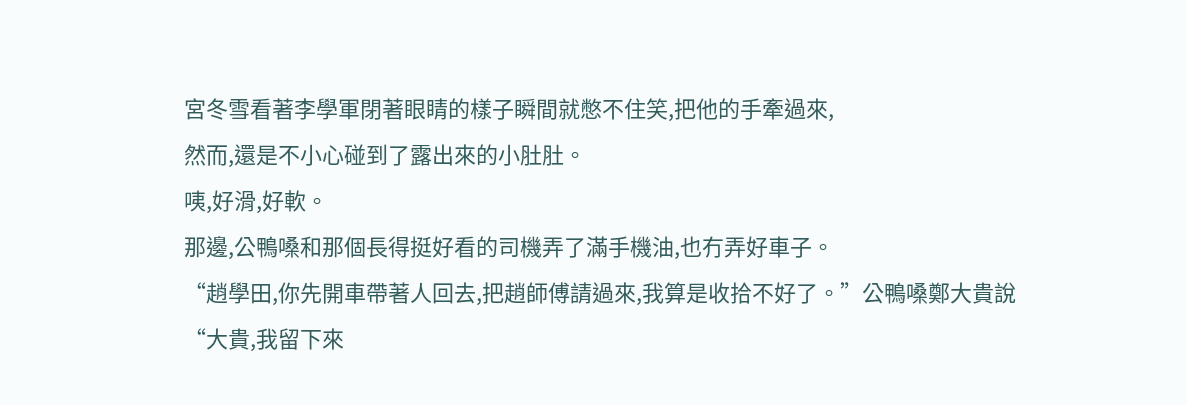宮冬雪看著李學軍閉著眼睛的樣子瞬間就憋不住笑,把他的手牽過來,
然而,還是不小心碰到了露出來的小肚肚。
咦,好滑,好軟。
那邊,公鴨嗓和那個長得挺好看的司機弄了滿手機油,也冇弄好車子。
“趙學田,你先開車帶著人回去,把趙師傅請過來,我算是收拾不好了。”公鴨嗓鄭大貴說
“大貴,我留下來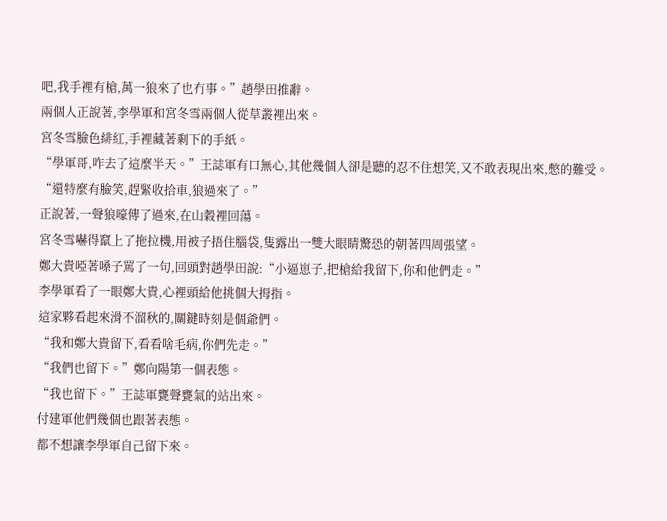吧,我手裡有槍,萬一狼來了也冇事。”趙學田推辭。
兩個人正說著,李學軍和宮冬雪兩個人從草叢裡出來。
宮冬雪臉色緋紅,手裡藏著剩下的手紙。
“學軍哥,咋去了這麼半天。”王誌軍有口無心,其他幾個人卻是聽的忍不住想笑,又不敢表現出來,憋的難受。
“還特麼有臉笑,趕緊收拾車,狼過來了。”
正說著,一聲狼嚎傳了過來,在山穀裡回蕩。
宮冬雪嚇得竄上了拖拉機,用被子捂住腦袋,隻露出一雙大眼睛驚恐的朝著四周張望。
鄭大貴啞著嗓子罵了一句,回頭對趙學田說:“小逼崽子,把槍給我留下,你和他們走。”
李學軍看了一眼鄭大貴,心裡頭給他挑個大拇指。
這家夥看起來滑不溜秋的,關鍵時刻是個爺們。
“我和鄭大貴留下,看看啥毛病,你們先走。”
“我們也留下。”鄭向陽第一個表態。
“我也留下。”王誌軍甕聲甕氣的站出來。
付建軍他們幾個也跟著表態。
都不想讓李學軍自己留下來。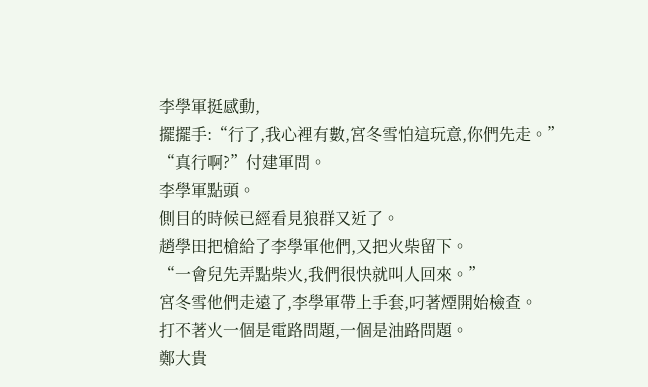李學軍挺感動,
擺擺手:“行了,我心裡有數,宮冬雪怕這玩意,你們先走。”
“真行啊?”付建軍問。
李學軍點頭。
側目的時候已經看見狼群又近了。
趙學田把槍給了李學軍他們,又把火柴留下。
“一會兒先弄點柴火,我們很快就叫人回來。”
宮冬雪他們走遠了,李學軍帶上手套,叼著煙開始檢查。
打不著火一個是電路問題,一個是油路問題。
鄭大貴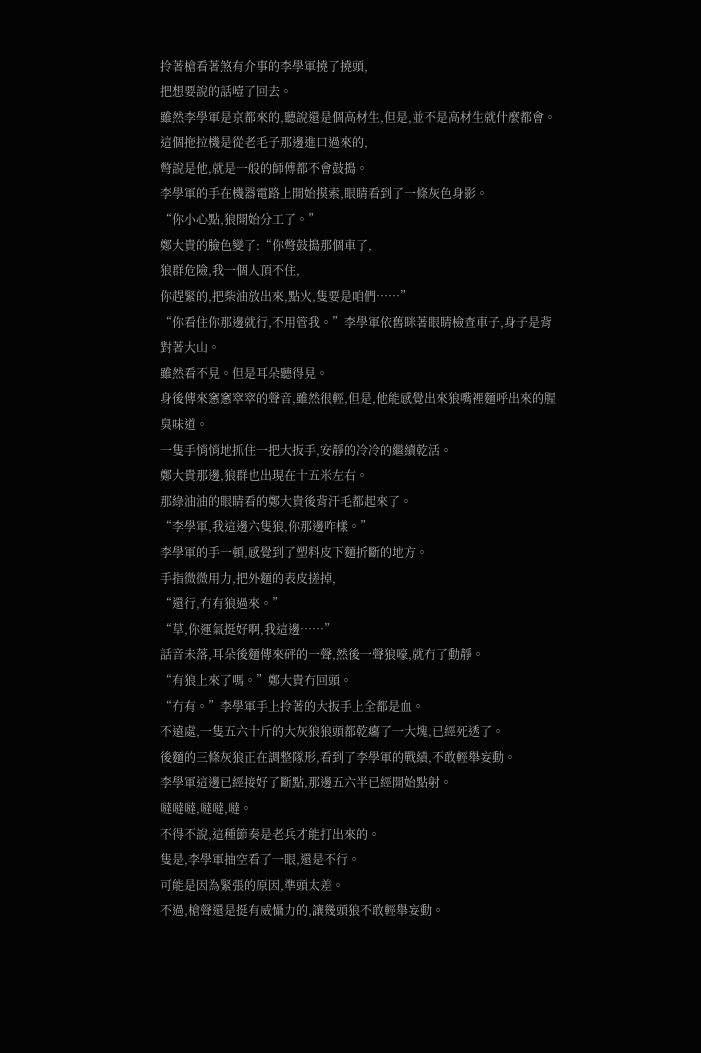拎著槍看著煞有介事的李學軍撓了撓頭,
把想要說的話噎了回去。
雖然李學軍是京都來的,聽說還是個高材生,但是,並不是高材生就什麼都會。
這個拖拉機是從老毛子那邊進口過來的,
彆說是他,就是一般的師傅都不會鼓搗。
李學軍的手在機器電路上開始摸索,眼睛看到了一條灰色身影。
“你小心點,狼開始分工了。”
鄭大貴的臉色變了:“你彆鼓搗那個車了,
狼群危險,我一個人頂不住,
你趕緊的,把柴油放出來,點火,隻要是咱們……”
“你看住你那邊就行,不用管我。”李學軍依舊眯著眼睛檢查車子,身子是背對著大山。
雖然看不見。但是耳朵聽得見。
身後傳來窸窸窣窣的聲音,雖然很輕,但是,他能感覺出來狼嘴裡麵呼出來的腥臭味道。
一隻手悄悄地抓住一把大扳手,安靜的冷冷的繼續乾活。
鄭大貴那邊,狼群也出現在十五米左右。
那綠油油的眼睛看的鄭大貴後背汗毛都起來了。
“李學軍,我這邊六隻狼,你那邊咋樣。”
李學軍的手一頓,感覺到了塑料皮下麵折斷的地方。
手指微微用力,把外麵的表皮搓掉,
“還行,冇有狼過來。”
“草,你運氣挺好啊,我這邊……”
話音未落,耳朵後麵傳來砰的一聲,然後一聲狼嚎,就冇了動靜。
“有狼上來了嗎。”鄭大貴冇回頭。
“冇有。”李學軍手上拎著的大扳手上全都是血。
不遠處,一隻五六十斤的大灰狼狼頭都乾癟了一大塊,已經死透了。
後麵的三條灰狼正在調整隊形,看到了李學軍的戰績,不敢輕舉妄動。
李學軍這邊已經接好了斷點,那邊五六半已經開始點射。
噠噠噠,噠噠,噠。
不得不說,這種節奏是老兵才能打出來的。
隻是,李學軍抽空看了一眼,還是不行。
可能是因為緊張的原因,準頭太差。
不過,槍聲還是挺有威懾力的,讓幾頭狼不敢輕舉妄動。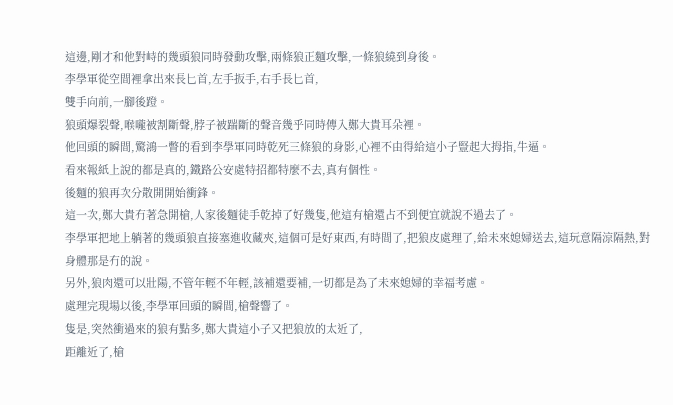這邊,剛才和他對峙的幾頭狼同時發動攻擊,兩條狼正麵攻擊,一條狼繞到身後。
李學軍從空間裡拿出來長匕首,左手扳手,右手長匕首,
雙手向前,一腳後蹬。
狼頭爆裂聲,喉嚨被割斷聲,脖子被踹斷的聲音幾乎同時傳入鄭大貴耳朵裡。
他回頭的瞬間,驚鴻一瞥的看到李學軍同時乾死三條狼的身影,心裡不由得給這小子豎起大拇指,牛逼。
看來報紙上說的都是真的,鐵路公安處特招都特麼不去,真有個性。
後麵的狼再次分散開開始衝鋒。
這一次,鄭大貴冇著急開槍,人家後麵徒手乾掉了好幾隻,他這有槍還占不到便宜就說不過去了。
李學軍把地上躺著的幾頭狼直接塞進收藏夾,這個可是好東西,有時間了,把狼皮處理了,給未來媳婦送去,這玩意隔涼隔熱,對身體那是冇的說。
另外,狼肉還可以壯陽,不管年輕不年輕,該補還要補,一切都是為了未來媳婦的幸福考慮。
處理完現場以後,李學軍回頭的瞬間,槍聲響了。
隻是,突然衝過來的狼有點多,鄭大貴這小子又把狼放的太近了,
距離近了,槍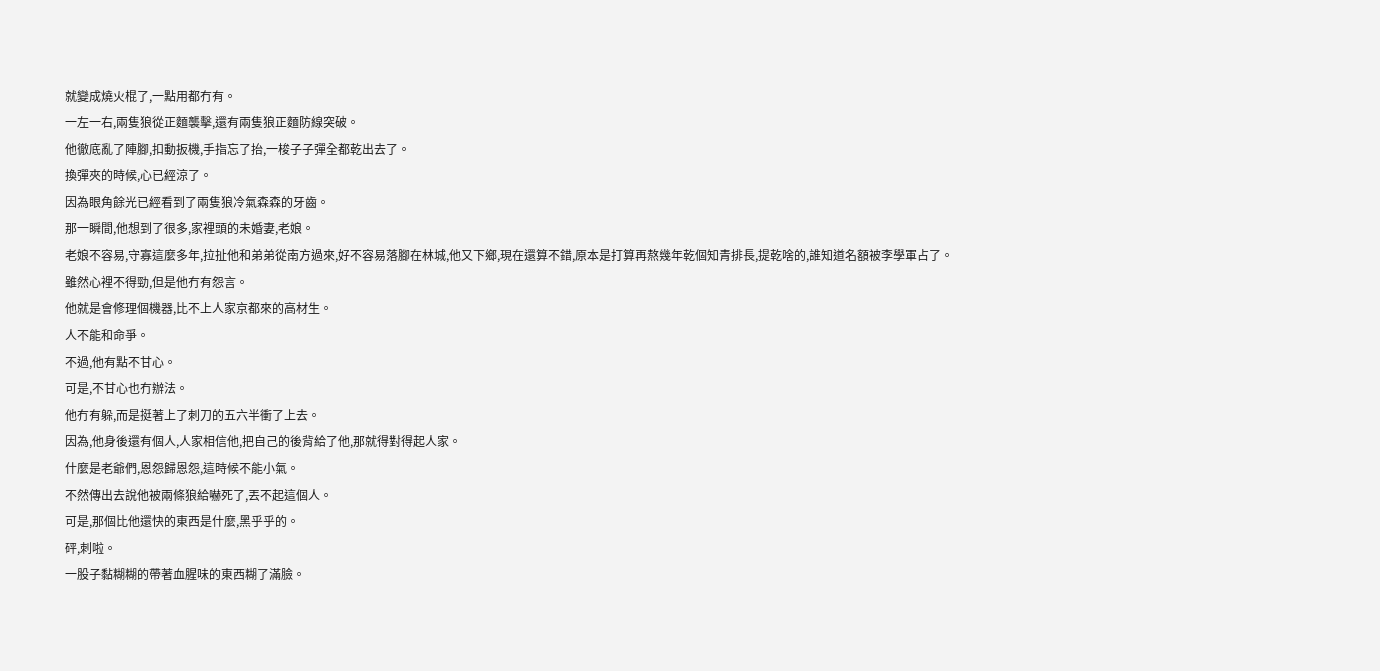就變成燒火棍了,一點用都冇有。
一左一右,兩隻狼從正麵襲擊,還有兩隻狼正麵防線突破。
他徹底亂了陣腳,扣動扳機,手指忘了抬,一梭子子彈全都乾出去了。
換彈夾的時候,心已經涼了。
因為眼角餘光已經看到了兩隻狼冷氣森森的牙齒。
那一瞬間,他想到了很多,家裡頭的未婚妻,老娘。
老娘不容易,守寡這麼多年,拉扯他和弟弟從南方過來,好不容易落腳在林城,他又下鄉,現在還算不錯,原本是打算再熬幾年乾個知青排長,提乾啥的,誰知道名額被李學軍占了。
雖然心裡不得勁,但是他冇有怨言。
他就是會修理個機器,比不上人家京都來的高材生。
人不能和命爭。
不過,他有點不甘心。
可是,不甘心也冇辦法。
他冇有躲,而是挺著上了刺刀的五六半衝了上去。
因為,他身後還有個人,人家相信他,把自己的後背給了他,那就得對得起人家。
什麼是老爺們,恩怨歸恩怨,這時候不能小氣。
不然傳出去說他被兩條狼給嚇死了,丟不起這個人。
可是,那個比他還快的東西是什麼,黑乎乎的。
砰,刺啦。
一股子黏糊糊的帶著血腥味的東西糊了滿臉。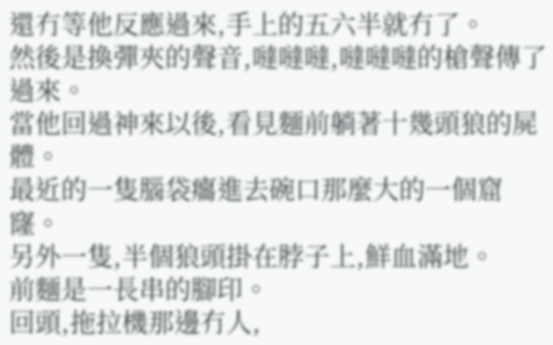還冇等他反應過來,手上的五六半就冇了。
然後是換彈夾的聲音,噠噠噠,噠噠噠的槍聲傳了過來。
當他回過神來以後,看見麵前躺著十幾頭狼的屍體。
最近的一隻腦袋癟進去碗口那麼大的一個窟窿。
另外一隻,半個狼頭掛在脖子上,鮮血滿地。
前麵是一長串的腳印。
回頭,拖拉機那邊冇人,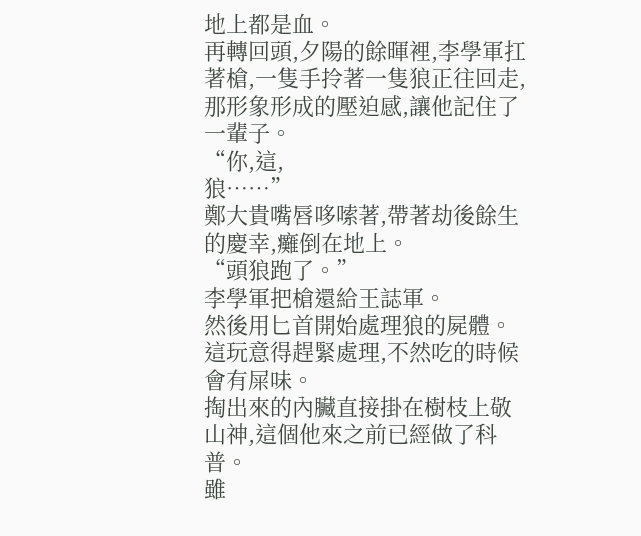地上都是血。
再轉回頭,夕陽的餘暉裡,李學軍扛著槍,一隻手拎著一隻狼正往回走,
那形象形成的壓迫感,讓他記住了一輩子。
“你,這,
狼……”
鄭大貴嘴唇哆嗦著,帶著劫後餘生的慶幸,癱倒在地上。
“頭狼跑了。”
李學軍把槍還給王誌軍。
然後用匕首開始處理狼的屍體。
這玩意得趕緊處理,不然吃的時候會有屎味。
掏出來的內臟直接掛在樹枝上敬山神,這個他來之前已經做了科普。
雖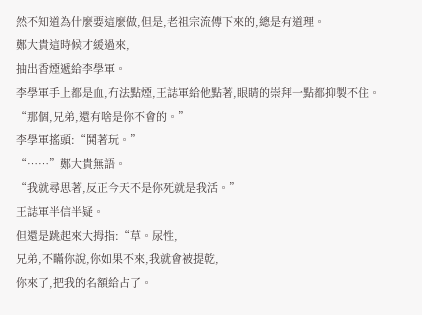然不知道為什麼要這麼做,但是,老祖宗流傳下來的,總是有道理。
鄭大貴這時候才緩過來,
抽出香煙遞給李學軍。
李學軍手上都是血,冇法點煙,王誌軍給他點著,眼睛的崇拜一點都抑製不住。
“那個,兄弟,還有啥是你不會的。”
李學軍搖頭:“鬨著玩。”
“……”鄭大貴無語。
“我就尋思著,反正今天不是你死就是我活。”
王誌軍半信半疑。
但還是跳起來大拇指:“草。尿性,
兄弟,不瞞你說,你如果不來,我就會被提乾,
你來了,把我的名額給占了。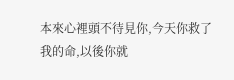本來心裡頭不待見你,今天你救了我的命,以後你就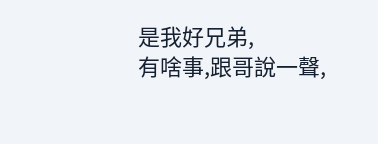是我好兄弟,
有啥事,跟哥說一聲,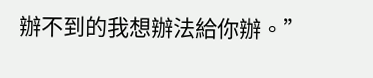辦不到的我想辦法給你辦。”